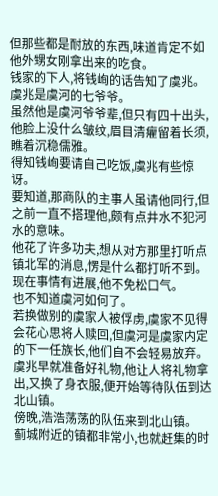但那些都是耐放的东西,味道肯定不如他外甥女刚拿出来的吃食。
钱家的下人,将钱峋的话告知了虞兆。
虞兆是虞河的七爷爷。
虽然他是虞河爷爷辈,但只有四十出头,他脸上没什么皱纹,眉目清癯留着长须,瞧着沉稳儒雅。
得知钱峋要请自己吃饭,虞兆有些惊讶。
要知道,那商队的主事人虽请他同行,但之前一直不搭理他,颇有点井水不犯河水的意味。
他花了许多功夫,想从对方那里打听点镇北军的消息,愣是什么都打听不到。
现在事情有进展,他不免松口气。
也不知道虞河如何了。
若换做别的虞家人被俘虏,虞家不见得会花心思将人赎回,但虞河是虞家内定的下一任族长,他们自不会轻易放弃。
虞兆早就准备好礼物,他让人将礼物拿出,又换了身衣服,便开始等待队伍到达北山镇。
傍晚,浩浩荡荡的队伍来到北山镇。
蓟城附近的镇都非常小,也就赶集的时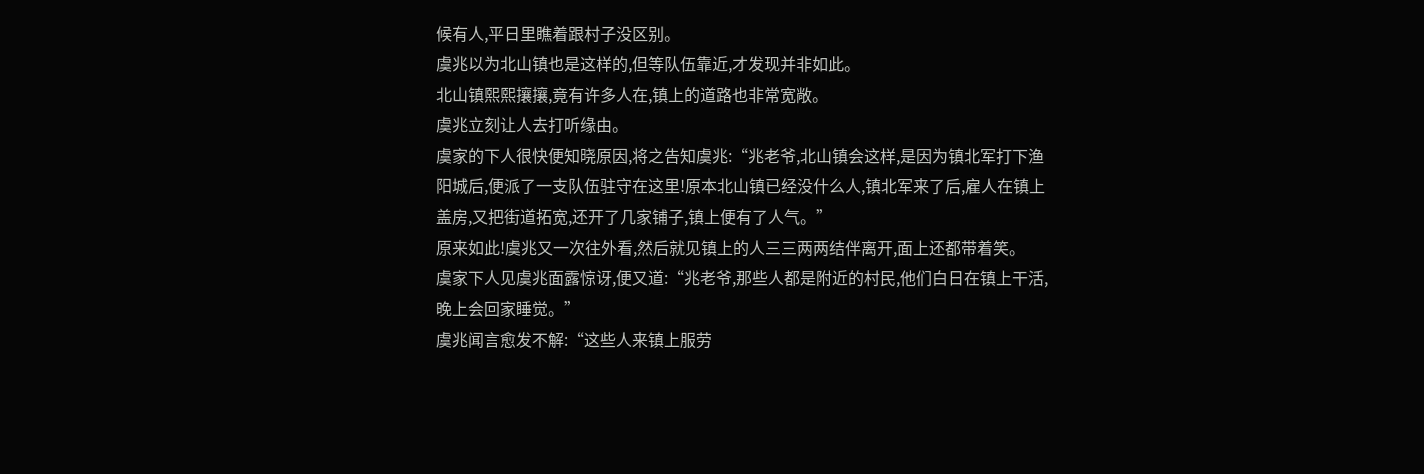候有人,平日里瞧着跟村子没区别。
虞兆以为北山镇也是这样的,但等队伍靠近,才发现并非如此。
北山镇熙熙攘攘,竟有许多人在,镇上的道路也非常宽敞。
虞兆立刻让人去打听缘由。
虞家的下人很快便知晓原因,将之告知虞兆:“兆老爷,北山镇会这样,是因为镇北军打下渔阳城后,便派了一支队伍驻守在这里!原本北山镇已经没什么人,镇北军来了后,雇人在镇上盖房,又把街道拓宽,还开了几家铺子,镇上便有了人气。”
原来如此!虞兆又一次往外看,然后就见镇上的人三三两两结伴离开,面上还都带着笑。
虞家下人见虞兆面露惊讶,便又道:“兆老爷,那些人都是附近的村民,他们白日在镇上干活,晚上会回家睡觉。”
虞兆闻言愈发不解:“这些人来镇上服劳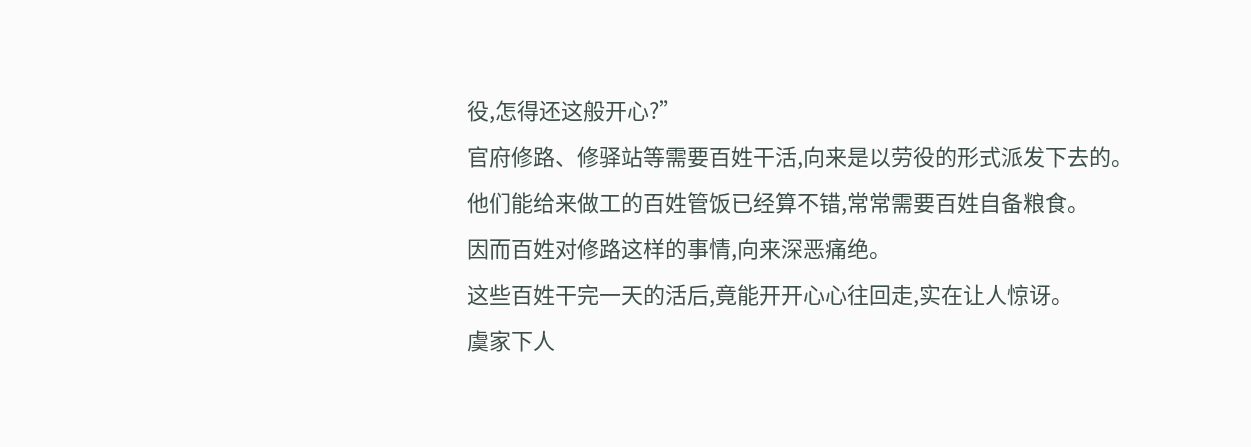役,怎得还这般开心?”
官府修路、修驿站等需要百姓干活,向来是以劳役的形式派发下去的。
他们能给来做工的百姓管饭已经算不错,常常需要百姓自备粮食。
因而百姓对修路这样的事情,向来深恶痛绝。
这些百姓干完一天的活后,竟能开开心心往回走,实在让人惊讶。
虞家下人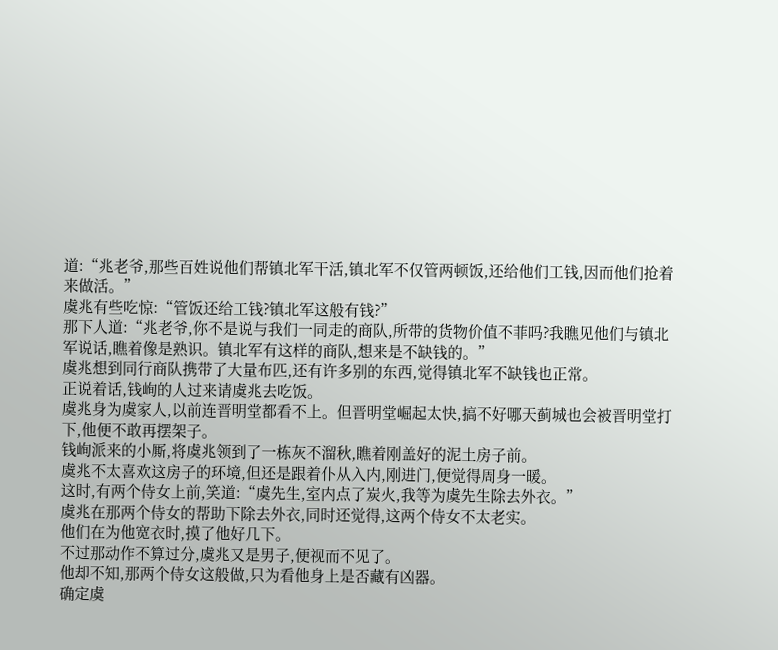道:“兆老爷,那些百姓说他们帮镇北军干活,镇北军不仅管两顿饭,还给他们工钱,因而他们抢着来做活。”
虞兆有些吃惊:“管饭还给工钱?镇北军这般有钱?”
那下人道:“兆老爷,你不是说与我们一同走的商队,所带的货物价值不菲吗?我瞧见他们与镇北军说话,瞧着像是熟识。镇北军有这样的商队,想来是不缺钱的。”
虞兆想到同行商队携带了大量布匹,还有许多别的东西,觉得镇北军不缺钱也正常。
正说着话,钱峋的人过来请虞兆去吃饭。
虞兆身为虞家人,以前连晋明堂都看不上。但晋明堂崛起太快,搞不好哪天蓟城也会被晋明堂打下,他便不敢再摆架子。
钱峋派来的小厮,将虞兆领到了一栋灰不溜秋,瞧着刚盖好的泥土房子前。
虞兆不太喜欢这房子的环境,但还是跟着仆从入内,刚进门,便觉得周身一暖。
这时,有两个侍女上前,笑道:“虞先生,室内点了炭火,我等为虞先生除去外衣。”
虞兆在那两个侍女的帮助下除去外衣,同时还觉得,这两个侍女不太老实。
他们在为他宽衣时,摸了他好几下。
不过那动作不算过分,虞兆又是男子,便视而不见了。
他却不知,那两个侍女这般做,只为看他身上是否藏有凶器。
确定虞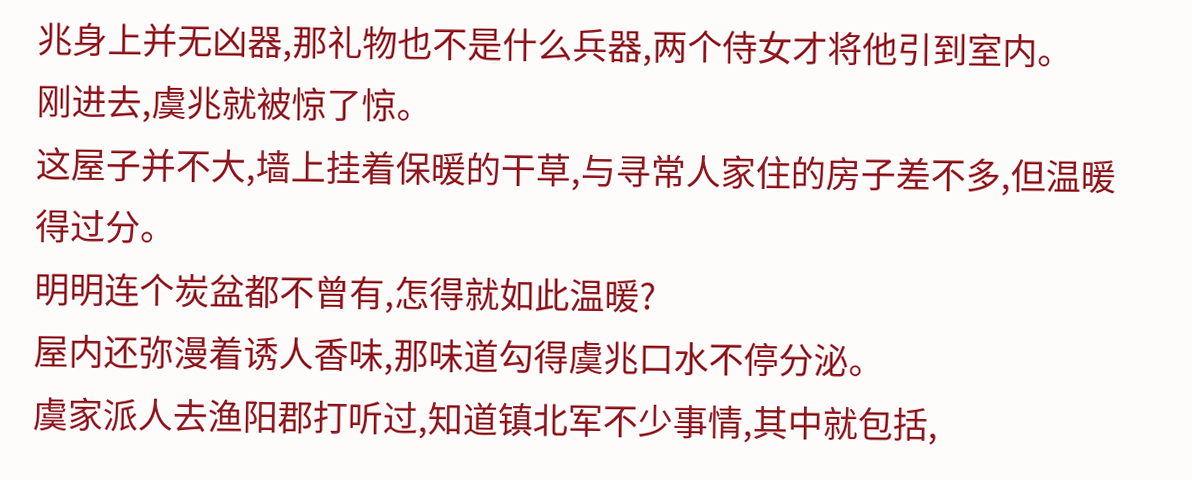兆身上并无凶器,那礼物也不是什么兵器,两个侍女才将他引到室内。
刚进去,虞兆就被惊了惊。
这屋子并不大,墙上挂着保暖的干草,与寻常人家住的房子差不多,但温暖得过分。
明明连个炭盆都不曾有,怎得就如此温暖?
屋内还弥漫着诱人香味,那味道勾得虞兆口水不停分泌。
虞家派人去渔阳郡打听过,知道镇北军不少事情,其中就包括,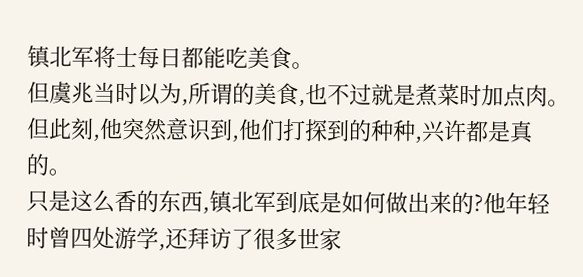镇北军将士每日都能吃美食。
但虞兆当时以为,所谓的美食,也不过就是煮菜时加点肉。
但此刻,他突然意识到,他们打探到的种种,兴许都是真的。
只是这么香的东西,镇北军到底是如何做出来的?他年轻时曾四处游学,还拜访了很多世家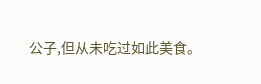公子,但从未吃过如此美食。